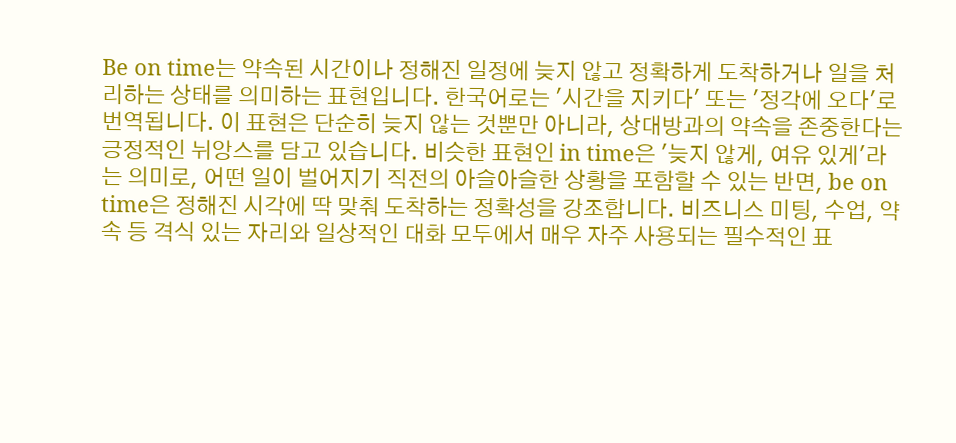Be on time는 약속된 시간이나 정해진 일정에 늦지 않고 정확하게 도착하거나 일을 처리하는 상태를 의미하는 표현입니다. 한국어로는 '시간을 지키다' 또는 '정각에 오다'로 번역됩니다. 이 표현은 단순히 늦지 않는 것뿐만 아니라, 상대방과의 약속을 존중한다는 긍정적인 뉘앙스를 담고 있습니다. 비슷한 표현인 in time은 '늦지 않게, 여유 있게'라는 의미로, 어떤 일이 벌어지기 직전의 아슬아슬한 상황을 포함할 수 있는 반면, be on time은 정해진 시각에 딱 맞춰 도착하는 정확성을 강조합니다. 비즈니스 미팅, 수업, 약속 등 격식 있는 자리와 일상적인 대화 모두에서 매우 자주 사용되는 필수적인 표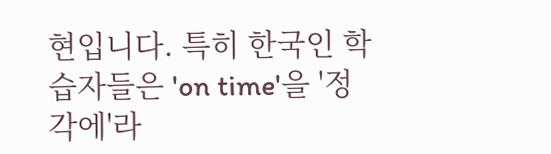현입니다. 특히 한국인 학습자들은 'on time'을 '정각에'라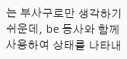는 부사구로만 생각하기 쉬운데, be 동사와 함께 사용하여 상태를 나타내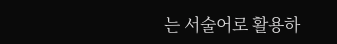는 서술어로 활용하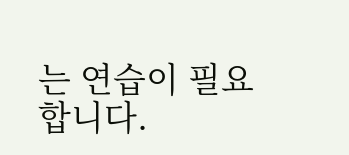는 연습이 필요합니다.